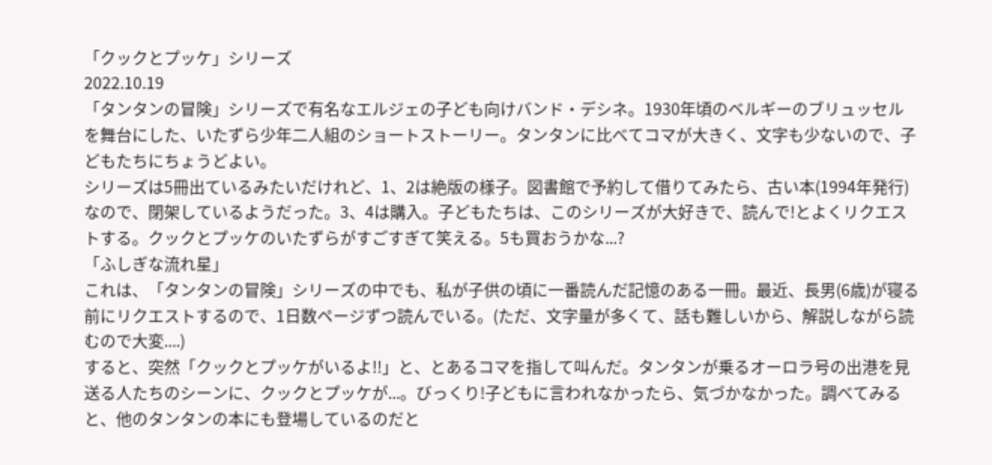「クックとプッケ」シリーズ
2022.10.19
「タンタンの冒険」シリーズで有名なエルジェの子ども向けバンド・デシネ。1930年頃のベルギーのブリュッセルを舞台にした、いたずら少年二人組のショートストーリー。タンタンに比べてコマが大きく、文字も少ないので、子どもたちにちょうどよい。
シリーズは5冊出ているみたいだけれど、1、2は絶版の様子。図書館で予約して借りてみたら、古い本(1994年発行)なので、閉架しているようだった。3、4は購入。子どもたちは、このシリーズが大好きで、読んで!とよくリクエストする。クックとプッケのいたずらがすごすぎて笑える。5も買おうかな...?
「ふしぎな流れ星」
これは、「タンタンの冒険」シリーズの中でも、私が子供の頃に一番読んだ記憶のある一冊。最近、長男(6歳)が寝る前にリクエストするので、1日数ページずつ読んでいる。(ただ、文字量が多くて、話も難しいから、解説しながら読むので大変....)
すると、突然「クックとプッケがいるよ!!」と、とあるコマを指して叫んだ。タンタンが乗るオーロラ号の出港を見送る人たちのシーンに、クックとプッケが...。びっくり!子どもに言われなかったら、気づかなかった。調べてみると、他のタンタンの本にも登場しているのだと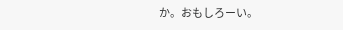か。おもしろーい。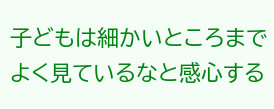子どもは細かいところまでよく見ているなと感心する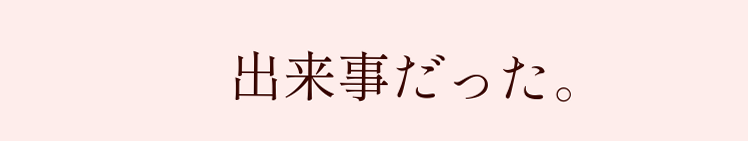出来事だった。